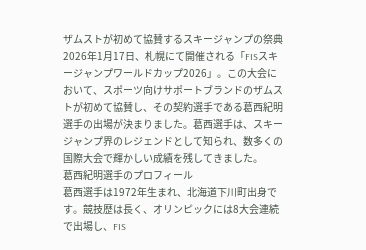ザムストが初めて協賛するスキージャンプの祭典
2026年1月17日、札幌にて開催される「FISスキージャンプワールドカップ2026」。この大会において、スポーツ向けサポートブランドのザムストが初めて協賛し、その契約選手である葛西紀明選手の出場が決まりました。葛西選手は、スキージャンプ界のレジェンドとして知られ、数多くの国際大会で輝かしい成績を残してきました。
葛西紀明選手のプロフィール
葛西選手は1972年生まれ、北海道下川町出身です。競技歴は長く、オリンピックには8大会連続で出場し、FIS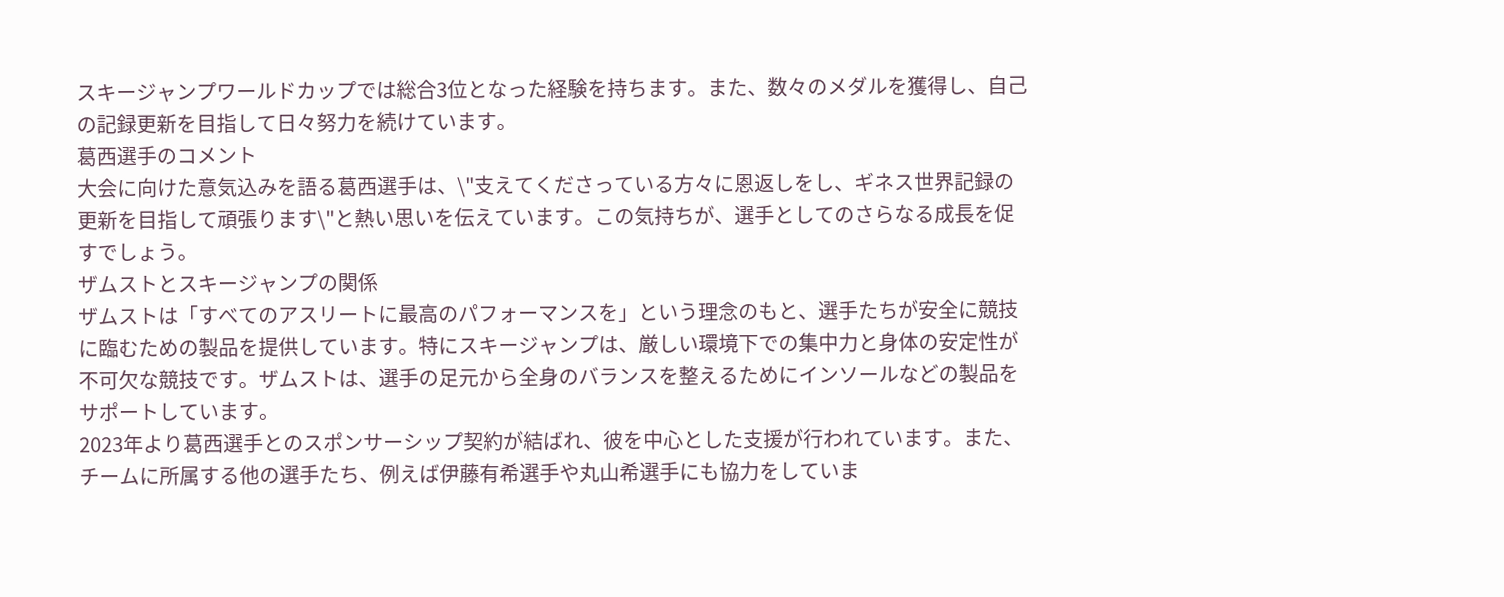スキージャンプワールドカップでは総合3位となった経験を持ちます。また、数々のメダルを獲得し、自己の記録更新を目指して日々努力を続けています。
葛西選手のコメント
大会に向けた意気込みを語る葛西選手は、\"支えてくださっている方々に恩返しをし、ギネス世界記録の更新を目指して頑張ります\"と熱い思いを伝えています。この気持ちが、選手としてのさらなる成長を促すでしょう。
ザムストとスキージャンプの関係
ザムストは「すべてのアスリートに最高のパフォーマンスを」という理念のもと、選手たちが安全に競技に臨むための製品を提供しています。特にスキージャンプは、厳しい環境下での集中力と身体の安定性が不可欠な競技です。ザムストは、選手の足元から全身のバランスを整えるためにインソールなどの製品をサポートしています。
2023年より葛西選手とのスポンサーシップ契約が結ばれ、彼を中心とした支援が行われています。また、チームに所属する他の選手たち、例えば伊藤有希選手や丸山希選手にも協力をしていま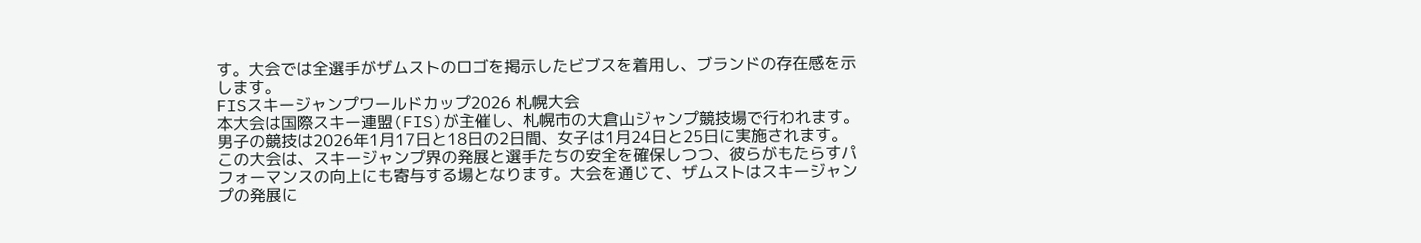す。大会では全選手がザムストのロゴを掲示したビブスを着用し、ブランドの存在感を示します。
FISスキージャンプワールドカップ2026 札幌大会
本大会は国際スキー連盟(FIS)が主催し、札幌市の大倉山ジャンプ競技場で行われます。男子の競技は2026年1月17日と18日の2日間、女子は1月24日と25日に実施されます。この大会は、スキージャンプ界の発展と選手たちの安全を確保しつつ、彼らがもたらすパフォーマンスの向上にも寄与する場となります。大会を通じて、ザムストはスキージャンプの発展に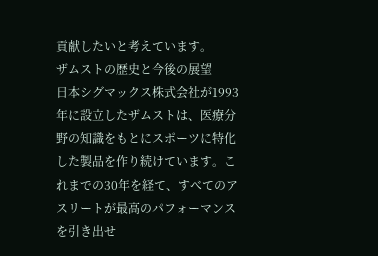貢献したいと考えています。
ザムストの歴史と今後の展望
日本シグマックス株式会社が1993年に設立したザムストは、医療分野の知識をもとにスポーツに特化した製品を作り続けています。これまでの30年を経て、すべてのアスリートが最高のパフォーマンスを引き出せ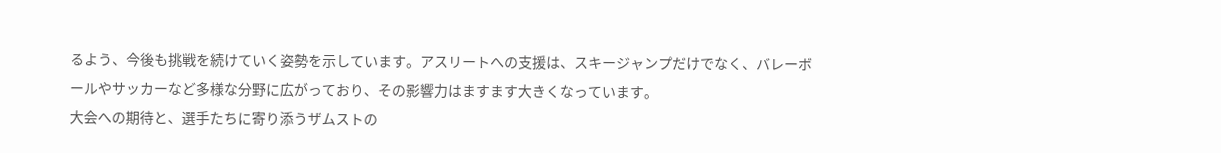るよう、今後も挑戦を続けていく姿勢を示しています。アスリートへの支援は、スキージャンプだけでなく、バレーボールやサッカーなど多様な分野に広がっており、その影響力はますます大きくなっています。
大会への期待と、選手たちに寄り添うザムストの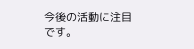今後の活動に注目です。